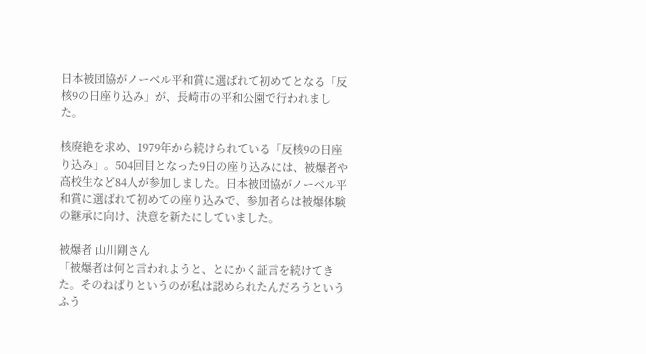日本被団協がノーベル平和賞に選ばれて初めてとなる「反核9の日座り込み」が、長崎市の平和公園で行われました。

核廃絶を求め、1979年から続けられている「反核9の日座り込み」。504回目となった9日の座り込みには、被爆者や高校生など84人が参加しました。日本被団協がノーベル平和賞に選ばれて初めての座り込みで、参加者らは被爆体験の継承に向け、決意を新たにしていました。

被爆者 山川剛さん
「被爆者は何と言われようと、とにかく証言を続けてきた。そのねばりというのが私は認められたんだろうというふう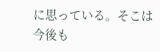に思っている。そこは今後も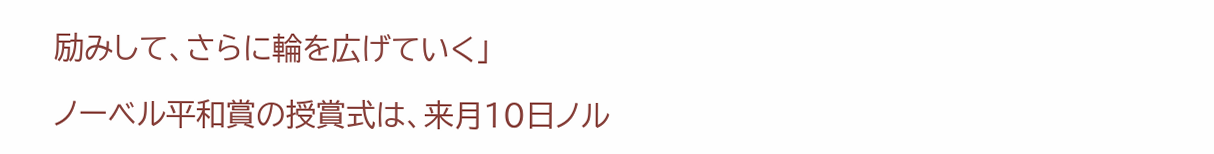励みして、さらに輪を広げていく」

ノーベル平和賞の授賞式は、来月10日ノル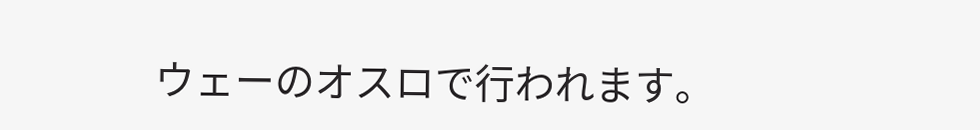ウェーのオスロで行われます。